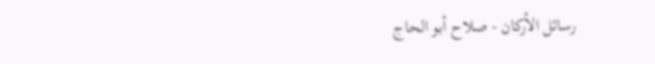رسائل الأركان - صلاح أبو الحاج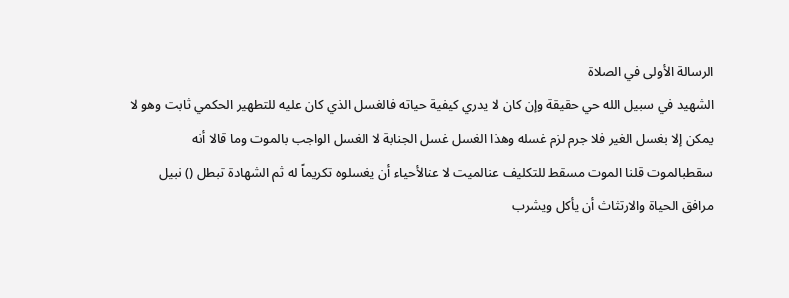الرسالة الأولى في الصلاة
الشهيد في سبيل الله حي حقيقة وإن كان لا يدري كيفية حياته فالغسل الذي كان عليه للتطهير الحكمي ثابت وهو لا يمكن إلا بغسل الغير فلا جرم لزم غسله وهذا الغسل غسل الجنابة لا الغسل الواجب بالموت وما قالا أنه سقطبالموت قلنا الموت مسقط للتكليف عنالميت لا عنالأحياء أن يغسلوه تكريماً له ثم الشهادة تبطل () نبيل مرافق الحياة والارتثاث أن يأكل ويشرب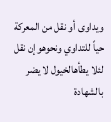ويداوى أو نقل من المعركة حياً للتداوي ونحوهوإن نقل لئلا يطأهالخيول لا يضر بالشهادة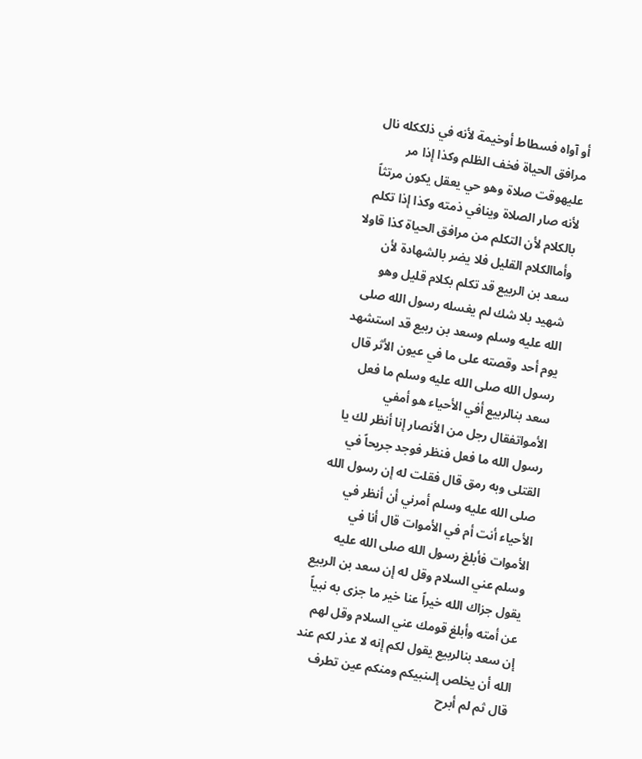أو آواه فسطاط أوخيمة لأنه في ذلككله نال مرافق الحياة فخف الظلم وكذا إذا مر عليهوقت صلاة وهو حي يعقل يكون مرتثاً لأنه صار الصلاة وينافي ذمته وكذا إذا تكلم بالكلام لأن التكلم من مرافق الحياة كذا قاولا وأماالكلام القليل فلا يضر بالشهادة لأن سعد بن الربيع قد تكلم بكلام قليل وهو شهيد بلا شك لم يغسله رسول الله صلى الله عليه وسلم وسعد بن ربيع قد استشهد يوم أحد وقصته على ما في عيون الأثر قال رسول الله صلى الله عليه وسلم ما فعل سعد بنالربيع أفي الأحياء هو أمفي الأمواتفقال رجل من الأنصار إنا أنظر لك يا رسول الله ما فعل فنظر فوجد جريحاً في القتلى وبه رمق قال فقلت له إن رسول الله صلى الله عليه وسلم أمرني أن أنظر في الأحياء أنت أم في الأموات قال أنا في الأموات فأبلغ رسول الله صلى الله عليه وسلم عني السلام وقل له إن سعد بن الربيع يقول جزاك الله خيراً عنا خير ما جزى به نبياً عن أمته وأبلغ قومك عني السلام وقل لهم إن سعد بنالربيع يقول لكم إنه لا عذر لكم عند الله أن يخلص إلىنبيكم ومنكم عين تطرف قال ثم لم أبرح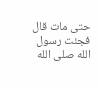حتى مات قال فجئت رسول الله صلى الله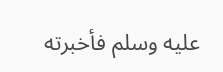عليه وسلم فأخبرته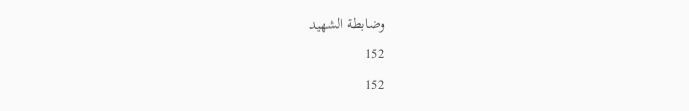وضابطة الشهيد
152
152